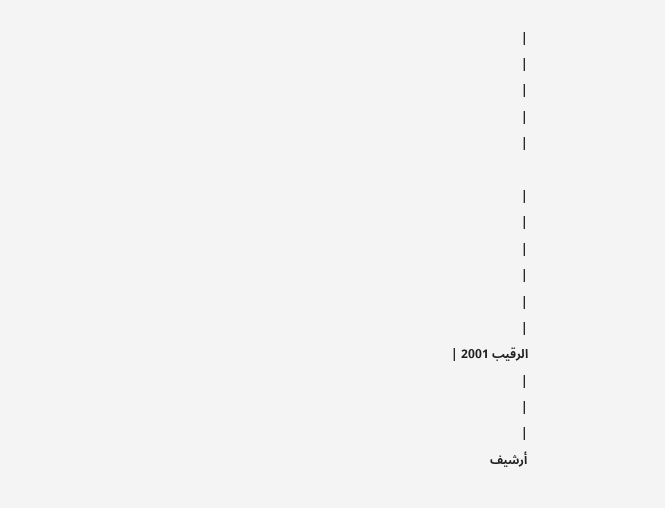|
|
|
|
|

|
|
|
|
|
|
الرقيب 2001 |
|
|
|
أرشيف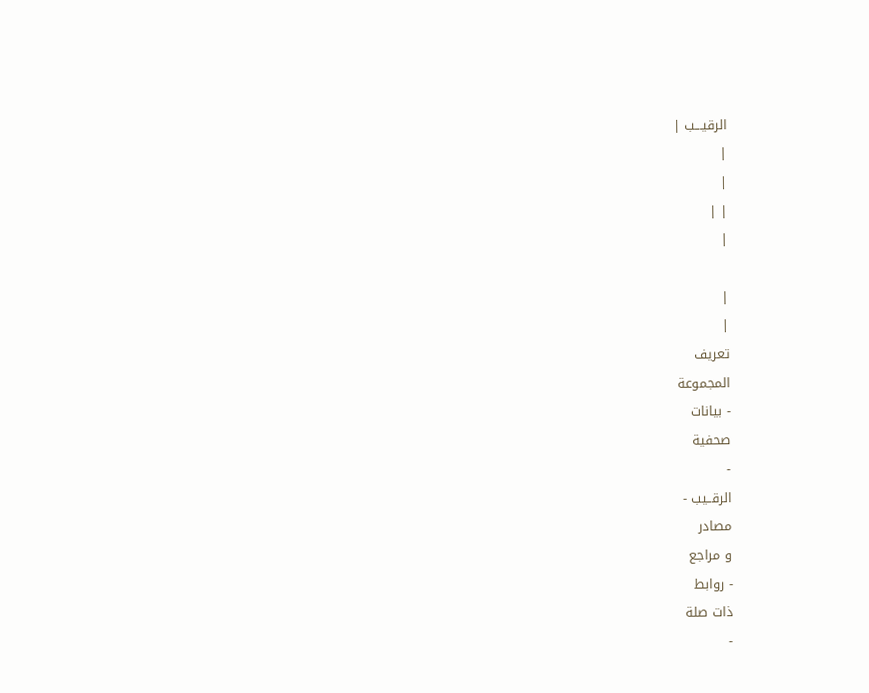الرقيـــب |
|
|
| |
|

|
|
تعريف
المجموعة
- بيانات
صحفية
-
الرقــيب -
مصادر
و مراجع
- روابط
ذات صلة
-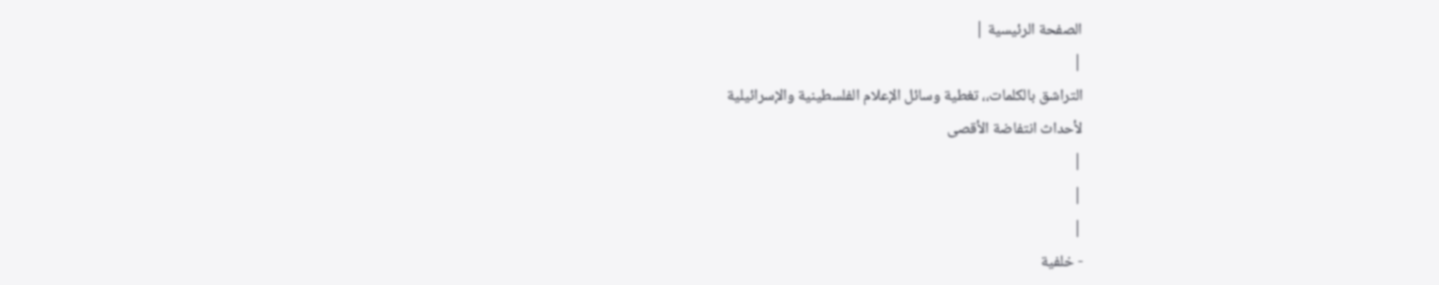الصفحة الرئيسية |
|
التراشق بالكلمات،، تغطية وسائل الإعلام الفلسطينية والإسرائيلية
لأحداث انتفاضة الأقصى
|
|
|
- خلفية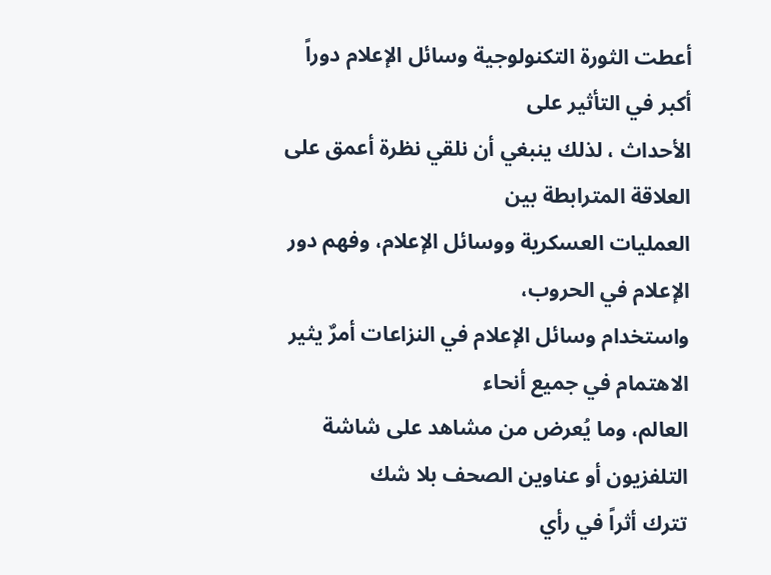أعطت الثورة التكنولوجية وسائل الإعلام دوراً أكبر في التأثير على
الأحداث ، لذلك ينبغي أن نلقي نظرة أعمق على العلاقة المترابطة بين
العمليات العسكرية ووسائل الإعلام، وفهم دور الإعلام في الحروب،
واستخدام وسائل الإعلام في النزاعات أمرٌ يثير الاهتمام في جميع أنحاء
العالم، وما يُعرض من مشاهد على شاشة التلفزيون أو عناوين الصحف بلا شك
تترك أثراً في رأي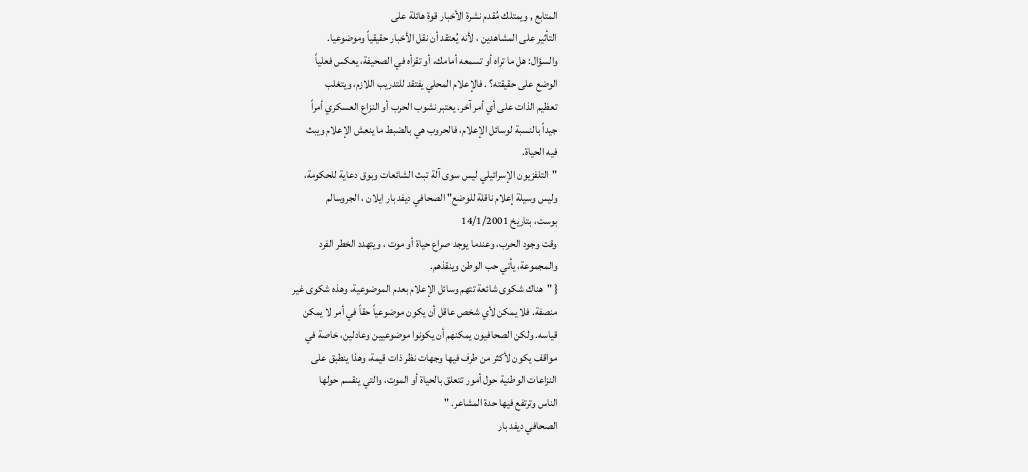المتابع , ويمتلك مُقدم نشرة الأخبار قوة هائلة على
التأثير على المشاهدين ، لأنه يُعتقد أن نقل الأخبار حقيقياً وموضوعيا.
والسؤال: هل ما تراه أو تسمعه أمامك، أو تقرأه في الصحيفة، يعكس فعلياً
الوضع على حقيقته؟ . فالإعلام المحلي يفتقد للتدريب اللازم، ويتغلب
تعظيم الذات على أي أمر آخر. يعتبر نشوب الحرب أو النزاع العسكري أمراً
جيداً بالنسبة لوسائل الإعلام، فالحروب هي بالضبط ما ينعش الإعلام ويبث
فيه الحياة.
"التلفزيون الإسرائيلي ليس سوى آلة تبث الشائعات وبوق دعاية للحكومة،
وليس وسيلة إعلام ناقلة للوضع" الصحافي ديفد بار ايلان ، الجروسالم
بوست، بتاريخ 14/1/2001
وقت وجود الحرب، وعندما يوجد صراع حياة أو موت ، ويتهدد الخطر الفرد
والمجموعة، يأتي حب الوطن وينقذهم.
{ "هناك شكوى شائعة تتهم وسائل الإعلام بعدم الموضوعية، وهذه شكوى غير
منصفة. فلا يمكن لأي شخص عاقل أن يكون موضوعياً حقاً في أمر لا يمكن
قياسه. ولكن الصحافيون يمكنهم أن يكونوا موضوعيين وعادلين، خاصة في
مواقف يكون لأكثر من طرف فيها وجهات نظر ذات قيمة، وهذا ينطبق على
النزاعات الوطنية حول أمور تتعلق بالحياة أو الموت، والتي ينقسم حولها
الناس وترتفع فيها حدة المشاعر. "
الصحافي ديفد بار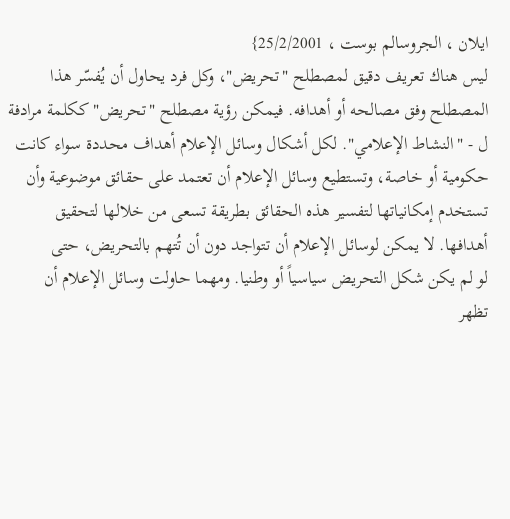ايلان ، الجروسالم بوست ، 25/2/2001}
ليس هناك تعريف دقيق لمصطلح "تحريض"، وكل فرد يحاول أن يُفسّر هذا
المصطلح وفق مصالحه أو أهدافه. فيمكن رؤية مصطلح "تحريض" ككلمة مرادفة
ل - "النشاط الإعلامي". لكل أشكال وسائل الإعلام أهداف محددة سواء كانت
حكومية أو خاصة، وتستطيع وسائل الإعلام أن تعتمد على حقائق موضوعية وأن
تستخدم إمكانياتها لتفسير هذه الحقائق بطريقة تسعى من خلالها لتحقيق
أهدافها. لا يمكن لوسائل الإعلام أن تتواجد دون أن تُتهم بالتحريض، حتى
لو لم يكن شكل التحريض سياسياً أو وطنيا. ومهما حاولت وسائل الإعلام أن
تظهر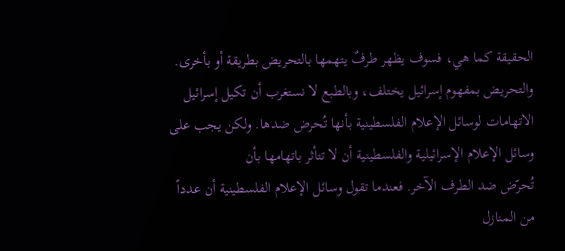الحقيقة كما هي، فسوف يظهر طرفٌ يتهمها بالتحريض بطريقة أو بأخرى.
والتحريض بمفهوم إسرائيل يختلف، وبالطبع لا نستغرب أن تكيل إسرائيل
الاتهامات لوسائل الإعلام الفلسطينية بأنها تُحرض ضدها. ولكن يجب على
وسائل الإعلام الإسرائيلية والفلسطينية أن لا تتأثر باتهامها بأن
تُحرّض ضد الطرف الآخر. فعندما تقول وسائل الإعلام الفلسطينية أن عدداً
من المنازل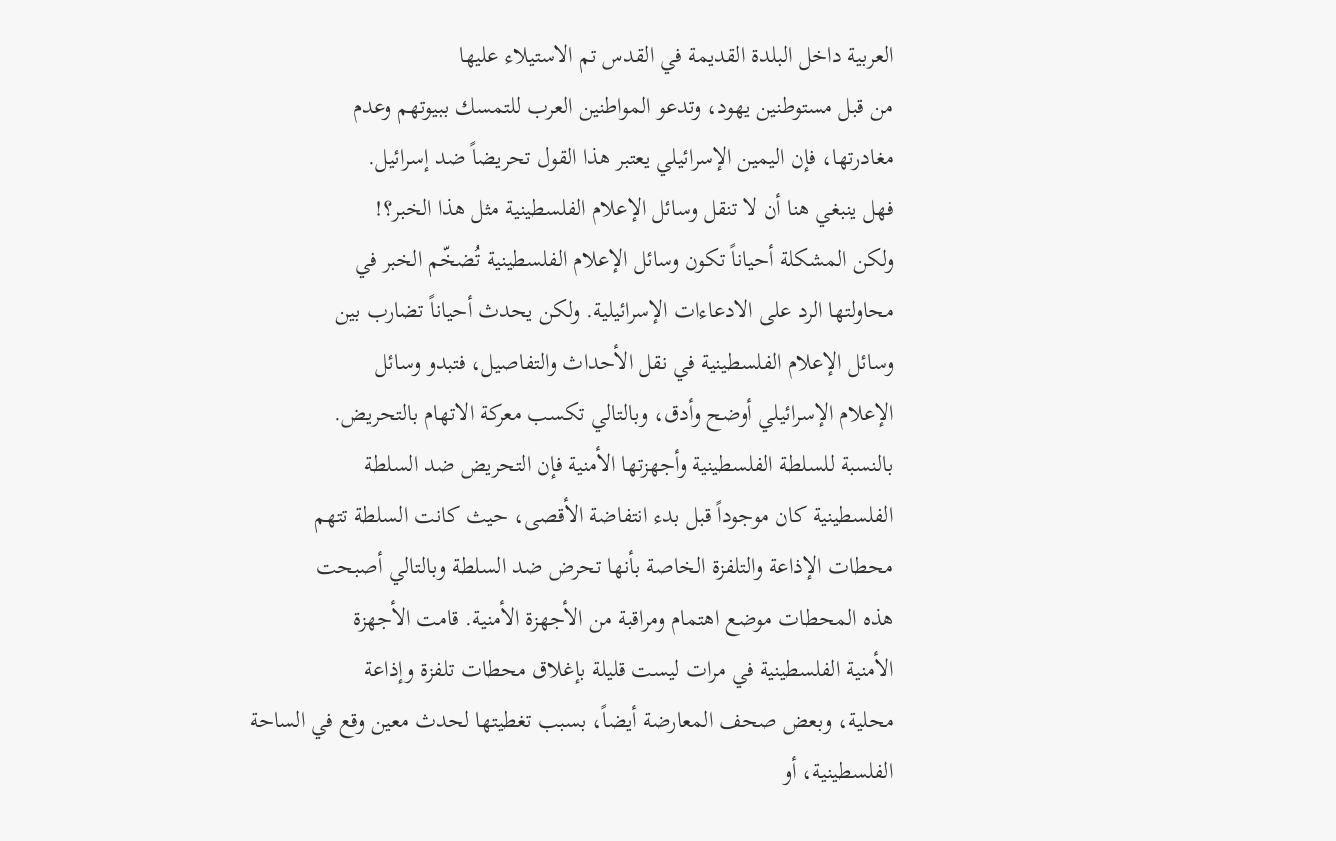العربية داخل البلدة القديمة في القدس تم الاستيلاء عليها
من قبل مستوطنين يهود، وتدعو المواطنين العرب للتمسك ببيوتهم وعدم
مغادرتها، فإن اليمين الإسرائيلي يعتبر هذا القول تحريضاً ضد إسرائيل.
فهل ينبغي هنا أن لا تنقل وسائل الإعلام الفلسطينية مثل هذا الخبر؟!
ولكن المشكلة أحياناً تكون وسائل الإعلام الفلسطينية تُضخّم الخبر في
محاولتها الرد على الادعاءات الإسرائيلية. ولكن يحدث أحياناً تضارب بين
وسائل الإعلام الفلسطينية في نقل الأحداث والتفاصيل، فتبدو وسائل
الإعلام الإسرائيلي أوضح وأدق، وبالتالي تكسب معركة الاتهام بالتحريض.
بالنسبة للسلطة الفلسطينية وأجهزتها الأمنية فإن التحريض ضد السلطة
الفلسطينية كان موجوداً قبل بدء انتفاضة الأقصى، حيث كانت السلطة تتهم
محطات الإذاعة والتلفزة الخاصة بأنها تحرض ضد السلطة وبالتالي أصبحت
هذه المحطات موضع اهتمام ومراقبة من الأجهزة الأمنية. قامت الأجهزة
الأمنية الفلسطينية في مرات ليست قليلة بإغلاق محطات تلفزة وإذاعة
محلية، وبعض صحف المعارضة أيضاً، بسبب تغطيتها لحدث معين وقع في الساحة
الفلسطينية، أو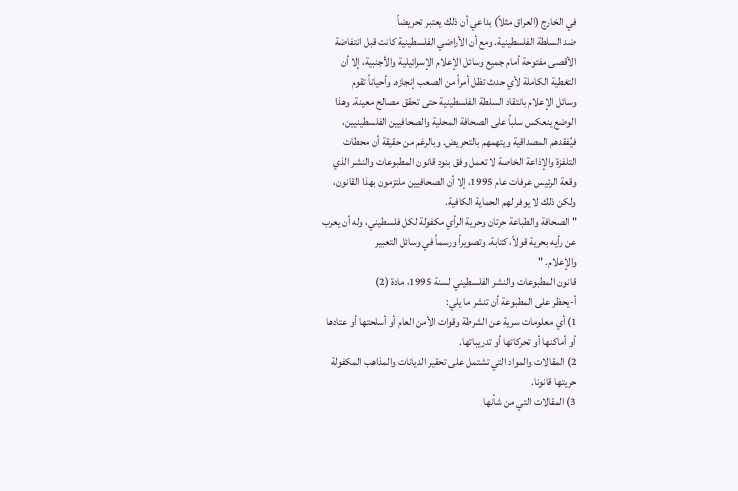في الخارج (العراق مثلاً) بداعي أن ذلك يعتبر تحريضاً
ضد السلطة الفلسطينية. ومع أن الأراضي الفلسطينية كانت قبل انتفاضة
الأقصى مفتوحة أمام جميع وسائل الإعلام الإسرائيلية والأجنبية، إلا أن
التغطية الكاملة لأي حدث تظل أمراً من الصعب إنجازه. وأحياناً تقوم
وسائل الإعلام بانتقاد السلطة الفلسطينية حتى تحقق مصالح معينة. وهذا
الوضع ينعكس سلباً على الصحافة المحلية والصحافيين الفلسطينيين،
فيُفقدهم المصداقية ويتهمهم بالتحريض. وبالرغم من حقيقة أن محطات
التلفزة والإذاعة الخاصة لا تعمل وفق بنود قانون المطبوعات والنشر الذي
وقعة الرئيس عرفات عام 1995، إلا أن الصحافيين ملتزمون بهذا القانون،
ولكن ذلك لا يوفر لهم الحماية الكافية.
" الصحافة والطباعة حرتان وحرية الرأي مكفولة لكل فلسطيني، وله أن يعرب
عن رأيه بحرية قولاً، كتابة، وتصويراً ورسماً في وسائل التعبير
والإعلام. "
قانون المطبوعات والنشر الفلسطيني لسنة 1995، مادة (2)
أ-يحظر على المطبوعة أن تنشر ما يلي:
1) أي معلومات سرية عن الشرطة وقوات الأمن العام أو أسلحتها أو عتادها
أو أماكنها أو تحركاتها أو تدريباتها.
2) المقالات والمواد التي تشتمل على تحقير الديانات والمذاهب المكفولة
حريتها قانونا.
3) المقالات التي من شأنها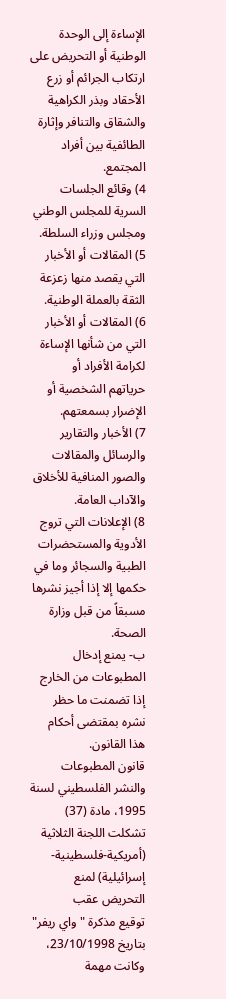الإساءة إلى الوحدة الوطنية أو التحريض على
ارتكاب الجرائم أو زرع الأحقاد وبذر الكراهية والشقاق والتنافر وإثارة
الطائفية بين أفراد المجتمع.
4) وقائع الجلسات السرية للمجلس الوطني ومجلس وزراء السلطة.
5) المقالات أو الأخبار التي يقصد منها زعزعة الثقة بالعملة الوطنية.
6) المقالات أو الأخبار التي من شأنها الإساءة لكرامة الأفراد أو
حرياتهم الشخصية أو الإضرار بسمعتهم.
7) الأخبار والتقارير والرسائل والمقالات والصور المنافية للأخلاق
والآداب العامة.
8) الإعلانات التي تروج الأدوية والمستحضرات الطبية والسجائر وما في
حكمها إلا إذا أجيز نشرها مسبقاً من قبل وزارة الصحة.
ب- يمنع إدخال المطبوعات من الخارج إذا تضمنت ما حظر نشره بمقتضى أحكام
هذا القانون.
قانون المطبوعات والنشر الفلسطيني لسنة 1995، مادة (37)
تشكلت اللجنة الثلاثية (أمريكية-فلسطينية-إسرائيلية) لمنع التحريض عقب
توقيع مذكرة "واي ريفر" بتاريخ 23/10/1998، وكانت مهمة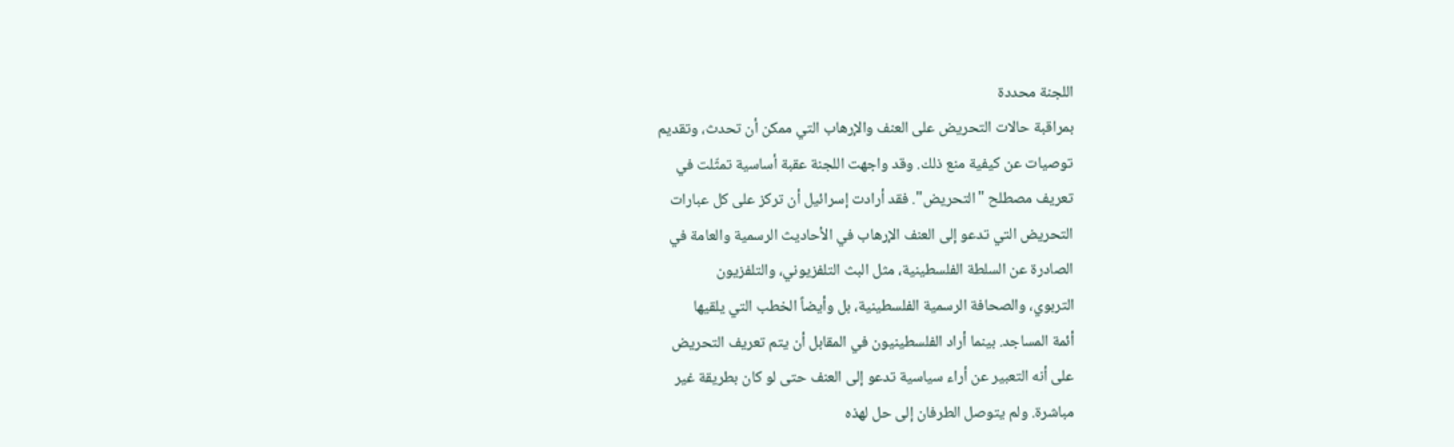اللجنة محددة
بمراقبة حالات التحريض على العنف والإرهاب التي ممكن أن تحدث، وتقديم
توصيات عن كيفية منع ذلك. وقد واجهت اللجنة عقبة أساسية تمثّلت في
تعريف مصطلح "التحريض". فقد أرادت إسرائيل أن تركز على كل عبارات
التحريض التي تدعو إلى العنف الإرهاب في الأحاديث الرسمية والعامة في
الصادرة عن السلطة الفلسطينية، مثل البث التلفزيوني، والتلفزيون
التربوي، والصحافة الرسمية الفلسطينية، بل وأيضاً الخطب التي يلقيها
أئمة المساجد. بينما أراد الفلسطينيون في المقابل أن يتم تعريف التحريض
على أنه التعبير عن أراء سياسية تدعو إلى العنف حتى لو كان بطريقة غير
مباشرة. ولم يتوصل الطرفان إلى حل لهذه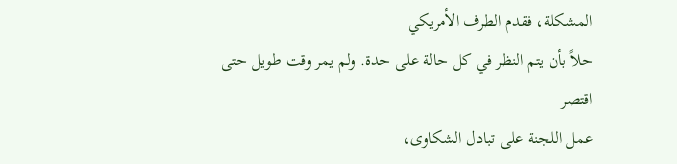المشكلة، فقدم الطرف الأمريكي
حلاً بأن يتم النظر في كل حالة على حدة. ولم يمر وقت طويل حتى اقتصر
عمل اللجنة على تبادل الشكاوى،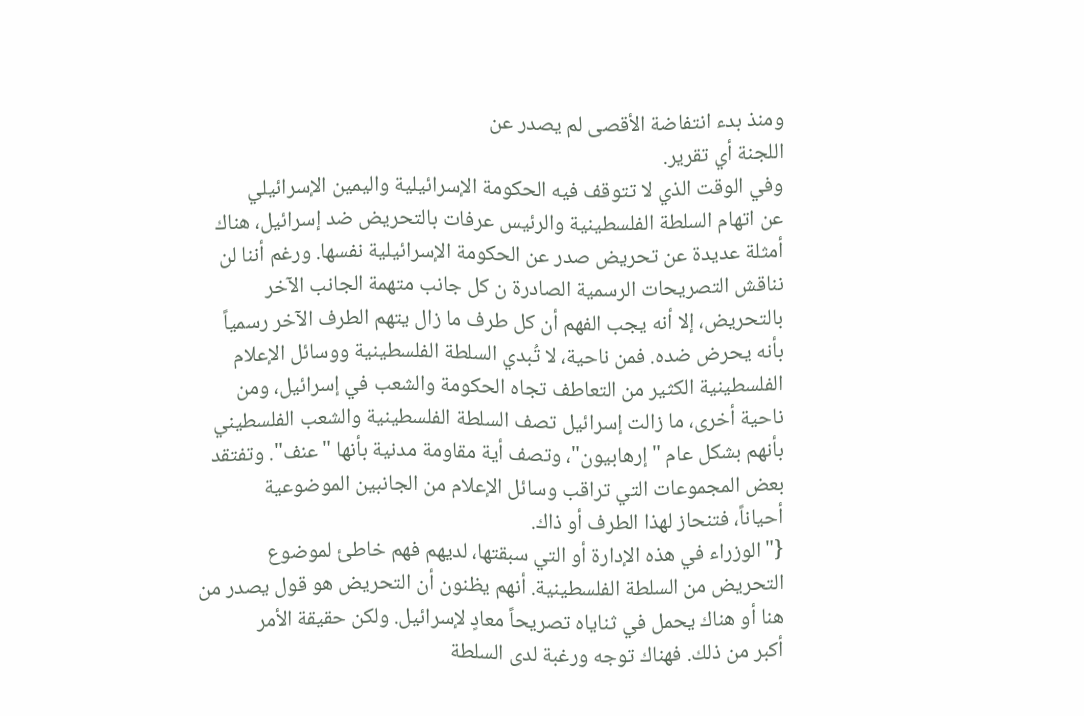ومنذ بدء انتفاضة الأقصى لم يصدر عن
اللجنة أي تقرير.
وفي الوقت الذي لا تتوقف فيه الحكومة الإسرائيلية واليمين الإسرائيلي
عن اتهام السلطة الفلسطينية والرئيس عرفات بالتحريض ضد إسرائيل، هناك
أمثلة عديدة عن تحريض صدر عن الحكومة الإسرائيلية نفسها. ورغم أننا لن
نناقش التصريحات الرسمية الصادرة ن كل جانب متهمة الجانب الآخر
بالتحريض، إلا أنه يجب الفهم أن كل طرف ما زال يتهم الطرف الآخر رسمياً
بأنه يحرض ضده. فمن ناحية، لا تُبدي السلطة الفلسطينية ووسائل الإعلام
الفلسطينية الكثير من التعاطف تجاه الحكومة والشعب في إسرائيل، ومن
ناحية أخرى، ما زالت إسرائيل تصف السلطة الفلسطينية والشعب الفلسطيني
بأنهم بشكل عام "إرهابيون"، وتصف أية مقاومة مدنية بأنها "عنف". وتفتقد
بعض المجموعات التي تراقب وسائل الإعلام من الجانبين الموضوعية
أحياناً، فتنحاز لهذا الطرف أو ذاك.
{"الوزراء في هذه الإدارة أو التي سبقتها، لديهم فهم خاطئ لموضوع
التحريض من السلطة الفلسطينية. أنهم يظنون أن التحريض هو قول يصدر من
هنا أو هناك يحمل في ثناياه تصريحاً معادٍ لإسرائيل. ولكن حقيقة الأمر
أكبر من ذلك. فهناك توجه ورغبة لدى السلطة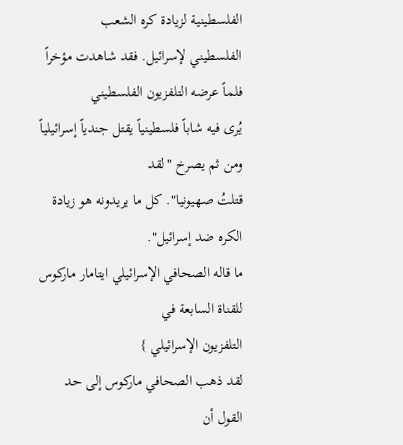الفلسطينية لزيادة كره الشعب
الفلسطيني لإسرائيل. فقد شاهدت مؤخراً فلماً عرضه التلفزيون الفلسطيني
يُرى فيه شاباً فلسطينياً يقتل جندياً إسرائيلياً ومن ثم يصرخ "لقد
قتلتُ صهيونيا". كل ما يريدونه هو زيادة الكره ضد إسرائيل".
ما قاله الصحافي الإسرائيلي ايتامار ماركوس للقناة السابعة في
التلفزيون الإسرائيلي }
لقد ذهب الصحافي ماركوس إلى حد القول أن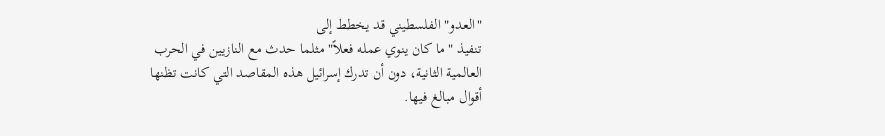"العدو" الفلسطيني قد يخطط إلى
تنفيذ "ما كان ينوي عمله فعلاً" مثلما حدث مع النازيين في الحرب
العالمية الثانية، دون أن تدرك إسرائيل هذه المقاصد التي كانت تظنها
أقوال مبالغ فيها.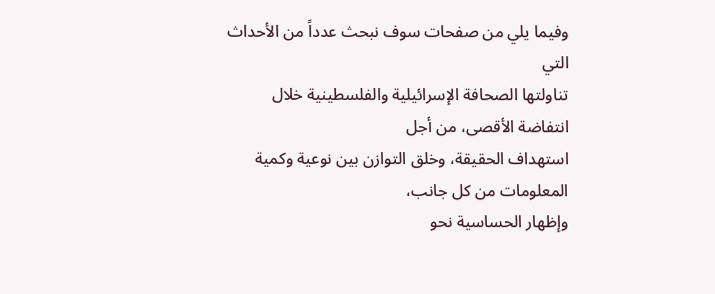وفيما يلي من صفحات سوف نبحث عدداً من الأحداث التي
تناولتها الصحافة الإسرائيلية والفلسطينية خلال انتفاضة الأقصى، من أجل
استهداف الحقيقة، وخلق التوازن بين نوعية وكمية المعلومات من كل جانب،
وإظهار الحساسية نحو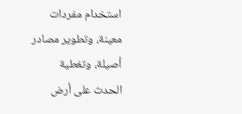استخدام مفردات معينة، وتطوير مصادر أصيلة، وتغطية
الحدث على أرض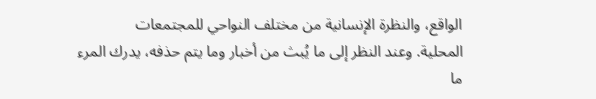الواقع، والنظرة الإنسانية من مختلف النواحي للمجتمعات
المحلية. وعند النظر إلى ما يُبث من أخبار وما يتم حذفه، يدرك المرء ما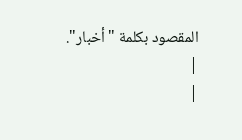المقصود بكلمة "أخبار".
|
|